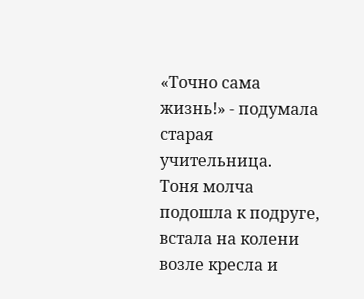«Точно сама жизнь!» - подумала старая учительница.
Тоня молча подошла к подруге, встала на колени возле кресла и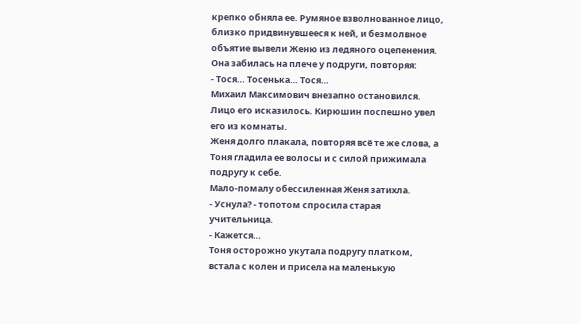крепко обняла ее. Румяное взволнованное лицо, близко придвинувшееся к ней, и безмолвное объятие вывели Женю из ледяного оцепенения. Она забилась на плече у подруги, повторяя:
- Тося… Тосенька… Тося…
Михаил Максимович внезапно остановился. Лицо его исказилось. Кирюшин поспешно увел его из комнаты.
Женя долго плакала, повторяя всё те же слова, а Тоня гладила ее волосы и с силой прижимала подругу к себе.
Мало-помалу обессиленная Женя затихла.
- Уснула? - топотом спросила старая учительница.
- Кажется…
Тоня осторожно укутала подругу платком, встала с колен и присела на маленькую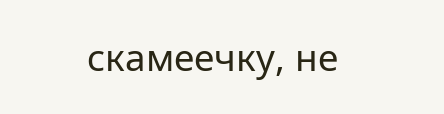скамеечку, не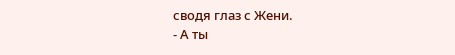сводя глаз с Жени.
- А ты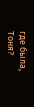где была, Тоня?